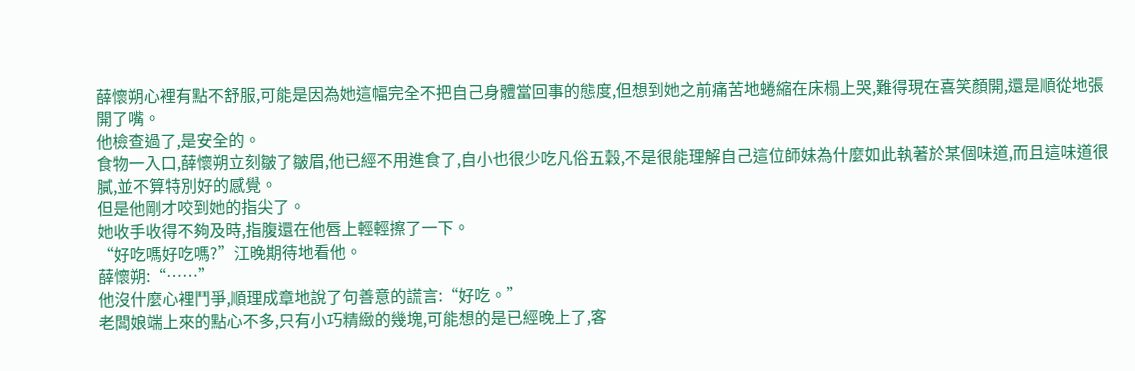薛懷朔心裡有點不舒服,可能是因為她這幅完全不把自己身體當回事的態度,但想到她之前痛苦地蜷縮在床榻上哭,難得現在喜笑顏開,還是順從地張開了嘴。
他檢查過了,是安全的。
食物一入口,薛懷朔立刻皺了皺眉,他已經不用進食了,自小也很少吃凡俗五穀,不是很能理解自己這位師妹為什麼如此執著於某個味道,而且這味道很膩,並不算特別好的感覺。
但是他剛才咬到她的指尖了。
她收手收得不夠及時,指腹還在他唇上輕輕擦了一下。
“好吃嗎好吃嗎?”江晚期待地看他。
薛懷朔:“……”
他沒什麼心裡鬥爭,順理成章地說了句善意的謊言:“好吃。”
老闆娘端上來的點心不多,只有小巧精緻的幾塊,可能想的是已經晚上了,客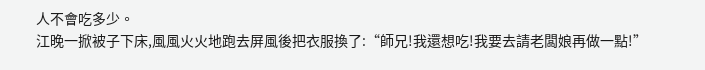人不會吃多少。
江晚一掀被子下床,風風火火地跑去屏風後把衣服換了:“師兄!我還想吃!我要去請老闆娘再做一點!”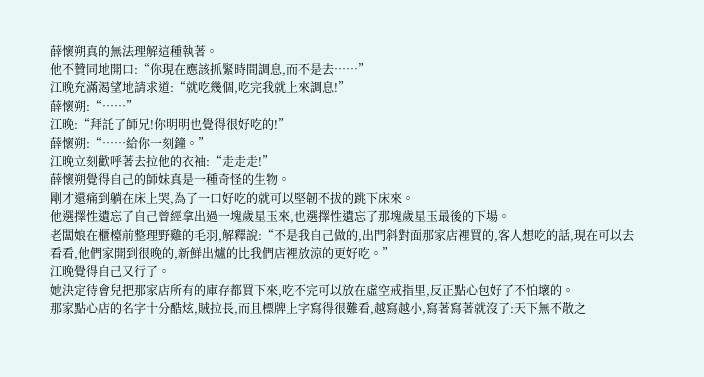薛懷朔真的無法理解這種執著。
他不贊同地開口:“你現在應該抓緊時間調息,而不是去……”
江晚充滿渴望地請求道:“就吃幾個,吃完我就上來調息!”
薛懷朔:“……”
江晚:“拜託了師兄!你明明也覺得很好吃的!”
薛懷朔:“……給你一刻鐘。”
江晚立刻歡呼著去拉他的衣袖:“走走走!”
薛懷朔覺得自己的師妹真是一種奇怪的生物。
剛才還痛到躺在床上哭,為了一口好吃的就可以堅韌不拔的跳下床來。
他選擇性遺忘了自己曾經拿出過一塊歲星玉來,也選擇性遺忘了那塊歲星玉最後的下場。
老闆娘在櫃檯前整理野雞的毛羽,解釋說:“不是我自己做的,出門斜對面那家店裡買的,客人想吃的話,現在可以去看看,他們家開到很晚的,新鮮出爐的比我們店裡放涼的更好吃。”
江晚覺得自己又行了。
她決定待會兒把那家店所有的庫存都買下來,吃不完可以放在虛空戒指里,反正點心包好了不怕壞的。
那家點心店的名字十分酷炫,賊拉長,而且標牌上字寫得很難看,越寫越小,寫著寫著就沒了:天下無不散之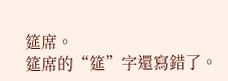筵席。
筵席的“筵”字還寫錯了。